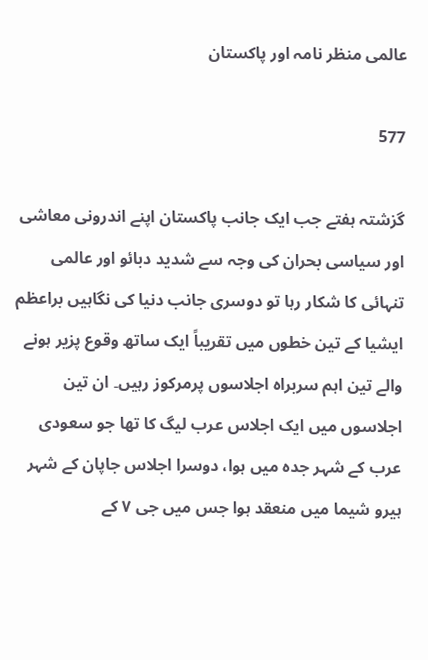عالمی منظر نامہ اور پاکستان

577

گزشتہ ہفتے جب ایک جانب پاکستان اپنے اندرونی معاشی اور سیاسی بحران کی وجہ سے شدید دبائو اور عالمی تنہائی کا شکار رہا تو دوسری جانب دنیا کی نگاہیں براعظم ایشیا کے تین خطوں میں تقریباً ایک ساتھ وقوع پزیر ہونے والے تین اہم سربراہ اجلاسوں پرمرکوز رہیں۔ ان تین اجلاسوں میں ایک اجلاس عرب لیگ کا تھا جو سعودی عرب کے شہر جدہ میں ہوا، دوسرا اجلاس جاپان کے شہر ہیرو شیما میں منعقد ہوا جس میں جی ۷ کے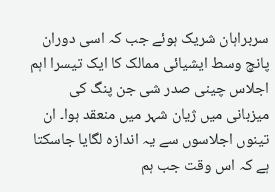سربراہان شریک ہوئے جب کہ اسی دوران پانچ وسط ایشیائی ممالک کا ایک تیسرا اہم اجلاس چینی صدر شی جن پنگ کی میزبانی میں ژیان شہر میں منعقد ہوا۔ ان تینوں اجلاسوں سے یہ اندازہ لگایا جاسکتا ہے کہ اس وقت جب ہم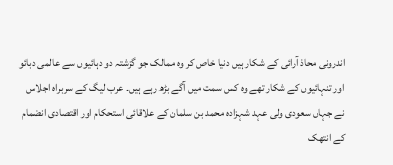اندرونی محاذ آرائی کے شکار ہیں دنیا خاص کر وہ ممالک جو گزشتہ دو دہائیوں سے عالمی دبائو اور تنہائیوں کے شکار تھے وہ کس سمت میں آگے بڑھ رہے ہیں۔ عرب لیگ کے سربراہ اجلاس نے جہاں سعودی ولی عہد شہزادہ محمد بن سلمان کے علاقائی استحکام اور اقتصادی انضمام کے انتھک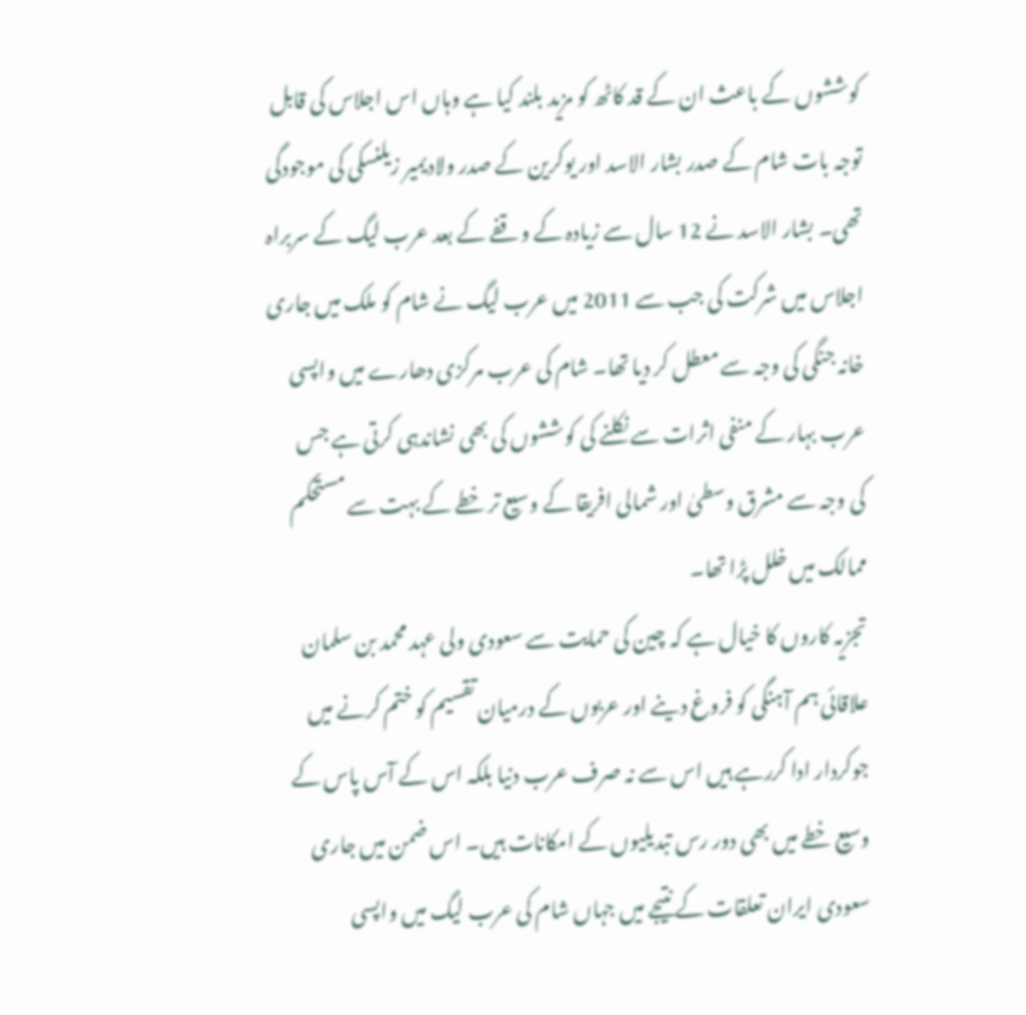کوششوں کے باعث ان کے قد کاٹھ کو مزید بلند کیا ہے وہاں اس اجلاس کی قابل توجہ بات شام کے صدر بشار الاسد اور یوکرین کے صدر ولادیمیر زیلنسکی کی موجودگی تھی۔ بشار الاسد نے 12 سال سے زیادہ کے وقفے کے بعد عرب لیگ کے سربراہ اجلاس میں شرکت کی جب سے 2011 میں عرب لیگ نے شام کو ملک میں جاری خانہ جنگی کی وجہ سے معطل کر دیا تھا۔ شام کی عرب مرکزی دھارے میں واپسی عرب بہار کے منفی اثرات سے نکلنے کی کوششوں کی بھی نشاندہی کرتی ہے جس کی وجہ سے مشرق وسطیٰ اور شمالی افریقا کے وسیع تر خطے کے بہت سے مستحکم ممالک میں خلل پڑا تھا۔
تجزیہ کاروں کا خیال ہے کہ چین کی حمایت سے سعودی ولی عہد محمد بن سلمان علاقائی ہم آہنگی کو فروغ دینے اور عربوں کے درمیان تقسیم کو ختم کرنے میں جوکردار ادا کررہے ہیں اس سے نہ صرف عرب دنیا بلکہ اس کے آس پاس کے وسیع خطے میں بھی دور رس تبدیلیوں کے امکانات ہیں۔ اس ضمن میں جاری سعودی ایران تعلقات کے نتیجے میں جہاں شام کی عرب لیگ میں واپسی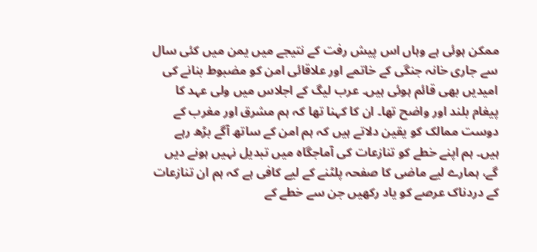ممکن ہوئی ہے وہاں اس پیش رفت کے نتیجے میں یمن میں کئی سال سے جاری خانہ جنگی کے خاتمے اور علاقائی امن کو مضبوط بنانے کی امیدیں بھی قائم ہوئی ہیں۔ عرب لیگ کے اجلاس میں ولی عہد کا پیغام بلند اور واضح تھا۔ ان کا کہنا تھا کہ ہم مشرق اور مغرب کے دوست ممالک کو یقین دلاتے ہیں کہ ہم امن کے ساتھ آگے بڑھ رہے ہیں۔ ہم اپنے خطے کو تنازعات کی آماجگاہ میں تبدیل نہیں ہونے دیں گے، ہمارے لیے ماضی کا صفحہ پلٹنے کے لیے کافی ہے کہ ہم ان تنازعات کے دردناک عرصے کو یاد رکھیں جن سے خطے کے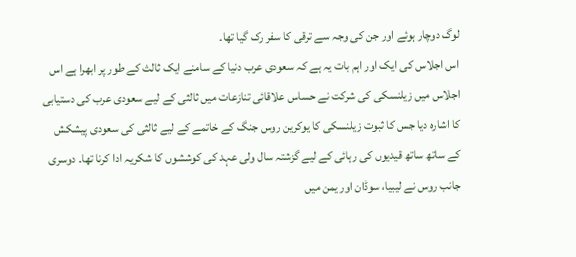لوگ دوچار ہوئے اور جن کی وجہ سے ترقی کا سفر رک گیا تھا۔
اس اجلاس کی ایک اور اہم بات یہ ہے کہ سعودی عرب دنیا کے سامنے ایک ثالث کے طور پر ابھرا ہے اس اجلاس میں زیلنسکی کی شرکت نے حساس علاقائی تنازعات میں ثالثی کے لیے سعودی عرب کی دستیابی کا اشارہ دیا جس کا ثبوت زیلنسکی کا یوکرین روس جنگ کے خاتمے کے لیے ثالثی کی سعودی پیشکش کے ساتھ ساتھ قیدیوں کی رہائی کے لیے گزشتہ سال ولی عہد کی کوششوں کا شکریہ ادا کرنا تھا۔ دوسری جانب روس نے لیبیا، سوڈان اور یمن میں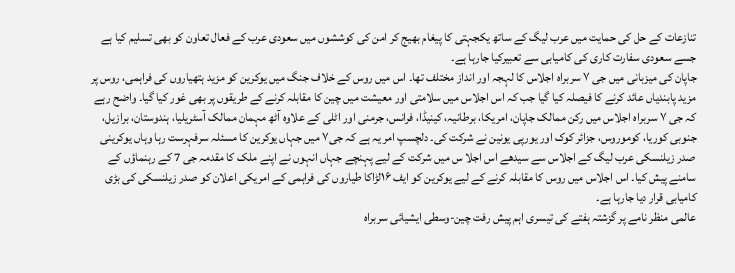تنازعات کے حل کی حمایت میں عرب لیگ کے ساتھ یکجہتی کا پیغام بھیج کر امن کی کوششوں میں سعودی عرب کے فعال تعاون کو بھی تسلیم کیا ہے جسے سعودی سفارت کاری کی کامیابی سے تعبیرکیا جارہا ہے۔
جاپان کی میزبانی میں جی ۷ سربراہ اجلاس کا لہجہ اور انداز مختلف تھا۔ اس میں روس کے خلاف جنگ میں یوکرین کو مزید ہتھیاروں کی فراہمی، روس پر مزید پابندیاں عائد کرنے کا فیصلہ کیا گیا جب کہ اس اجلاس میں سلامتی اور معیشت میں چین کا مقابلہ کرنے کے طریقوں پر بھی غور کیا گیا۔ واضح رہے کہ جی ۷ سربراہ اجلاس میں رکن ممالک جاپان، امریکا، برطانیہ، کینیڈا، فرانس، جرمنی اور اٹلی کے علاوہ آٹھ مہمان ممالک آسٹریلیا، ہندوستان، برازیل، جنوبی کوریا، کوموروس، جزائر کوک اور یورپی یونین نے شرکت کی۔ دلچسپ امر یہ ہے کہ جی۷ میں جہاں یوکرین کا مسئلہ سرفہرست رہا وہاں یوکرینی صدر زیلنسکی عرب لیگ کے اجلاس سے سیدھے اس اجلا س میں شرکت کے لیے پہنچے جہاں انہوں نے اپنے ملک کا مقدمہ جی 7 کے رہنماؤں کے سامنے پیش کیا۔ اس اجلاس میں روس کا مقابلہ کرنے کے لیے یوکرین کو ایف ۱۶لڑاکا طیاروں کی فراہمی کے امریکی اعلان کو صدر زیلنسکی کی بڑی کامیابی قرار دیا جارہا ہے۔
عالمی منظر نامے پر گزشتہ ہفتے کی تیسری اہم پیش رفت چین-وسطی ایشیائی سربراہ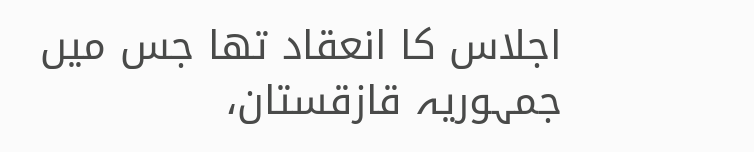اجلاس کا انعقاد تھا جس میں جمہوریہ قازقستان،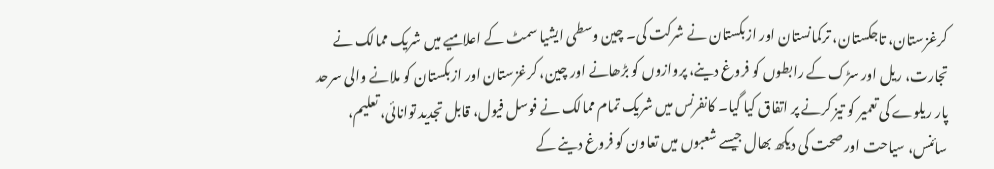کرغزستان، تاجکستان، ترکمانستان اور ازبکستان نے شرکت کی۔ چین وسطی ایشیا سمٹ کے اعلامیے میں شریک ممالک نے تجارت، ریل اور سڑک کے رابطوں کو فروغ دینے، پروازوں کو بڑھانے اور چین، کرغزستان اور ازبکستان کو ملانے والی سرحد پار ریلوے کی تعمیر کو تیز کرنے پر اتفاق کیا گیا۔ کانفرنس میں شریک تمام ممالک نے فوسل فیول، قابل تجدید توانائی، تعلیم، سائنس، سیاحت اور صحت کی دیکھ بھال جیسے شعبوں میں تعاون کو فروغ دینے کے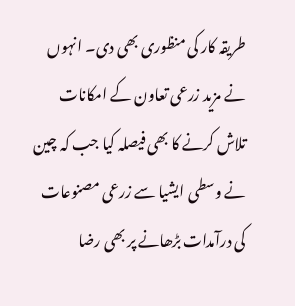طریقہ کار کی منظوری بھی دی۔ انہوں نے مزید زرعی تعاون کے امکانات تلاش کرنے کا بھی فیصلہ کیا جب کہ چین نے وسطی ایشیا سے زرعی مصنوعات کی درآمدات بڑھانے پر بھی رضا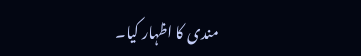مندی کا اظہار کیا۔